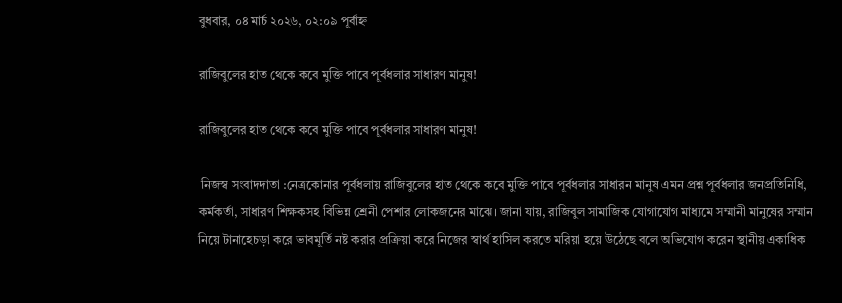বুধবার, ০৪ মার্চ ২০২৬, ০২:০৯ পূর্বাহ্ন

রাজিবুলের হাত থেকে কবে মুক্তি পাবে পূর্বধলার সাধারণ মানুষ!

রাজিবুলের হাত থেকে কবে মুক্তি পাবে পূর্বধলার সাধারণ মানুষ!

 নিজস্ব সংবাদদাতা :নেত্রকোনার পূর্বধলায় রাজিবুলের হাত থেকে কবে মুক্তি পাবে পূর্বধলার সাধারন মানুষ এমন প্রশ্ন পূর্বধলার জনপ্রতিনিধি, কর্মকর্তা, সাধারণ শিক্ষকসহ বিভিন্ন শ্রেনী পেশার লোকজনের মাঝে। জানা যায়, রাজিবুল সামাজিক যোগাযোগ মাধ্যমে সম্মানী মানুষের সম্মান নিয়ে টানাহেচড়া করে ভাবমূর্তি নষ্ট করার প্রক্রিয়া করে নিজের স্বার্থ হাসিল করতে মরিয়া হয়ে উঠেছে বলে অভিযোগ করেন স্থানীয় একাধিক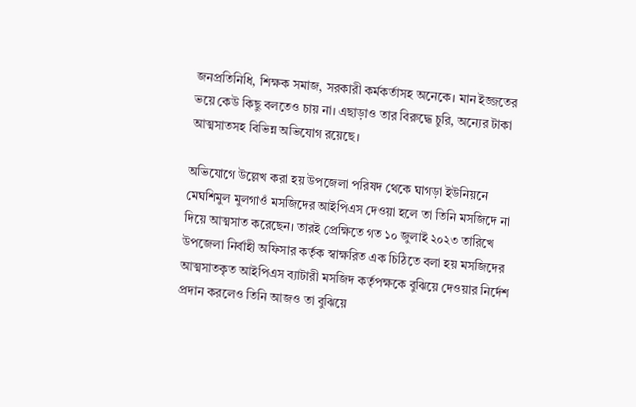জনপ্রতিনিধি, শিক্ষক সমাজ, সরকারী কর্মকর্তাসহ অনেকে। মান ইজ্জতের ভয়ে কেউ কিছু বলতেও চায় না। এছাড়াও তার বিরুদ্ধে চুরি, অন্যের টাকা আত্মসাতসহ বিভিন্ন অভিযোগ রয়েছে।

অভিযোগে উল্লেখ করা হয় উপজেলা পরিষদ থেকে ঘাগড়া ইউনিয়নে মেঘশিমুল মুলগাওঁ মসজিদের আইপিএস দেওয়া হলে তা তিনি মসজিদে না দিয়ে আত্মসাত করেছেন। তারই প্রেক্ষিতে গত ১০ জুলাই ২০২৩ তারিখে উপজেলা নির্বাহী অফিসার কর্তৃক স্বাক্ষরিত এক চিঠিতে বলা হয় মসজিদের আত্মসাতকৃত আইপিএস ব্যাটারী মসজিদ কর্তৃপক্ষকে বুঝিয়ে দেওয়ার নির্দেশ প্রদান করলেও তিনি আজও তা বুঝিয়ে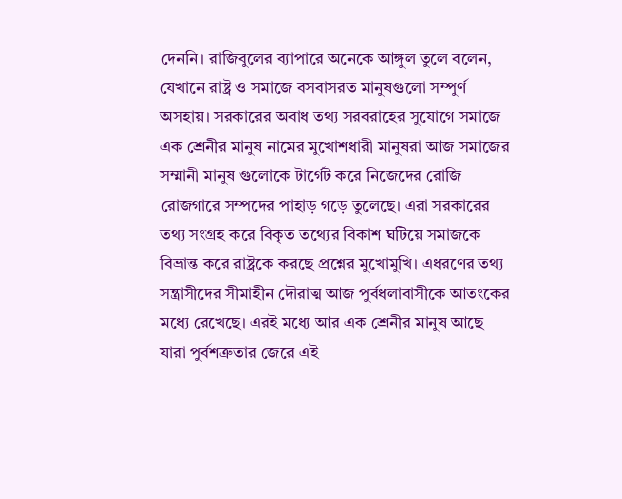দেননি। রাজিবুলের ব্যাপারে অনেকে আঙ্গুল তুলে বলেন, যেখানে রাষ্ট্র ও সমাজে বসবাসরত মানুষগুলো সম্পুর্ণ অসহায়। সরকারের অবাধ তথ্য সরবরাহের সুযোগে সমাজে এক শ্রেনীর মানুষ নামের মুখোশধারী মানুষরা আজ সমাজের সম্মানী মানুষ গুলোকে টার্গেট করে নিজেদের রোজি রোজগারে সম্পদের পাহাড় গড়ে তুলেছে। এরা সরকারের তথ্য সংগ্রহ করে বিকৃত তথ্যের বিকাশ ঘটিয়ে সমাজকে বিভ্রান্ত করে রাষ্ট্রকে করছে প্রশ্নের মুখোমুখি। এধরণের তথ্য সন্ত্রাসীদের সীমাহীন দৌরাত্ম আজ পুর্বধলাবাসীকে আতংকের মধ্যে রেখেছে। এরই মধ্যে আর এক শ্রেনীর মানুষ আছে যারা পুর্বশত্রুতার জেরে এই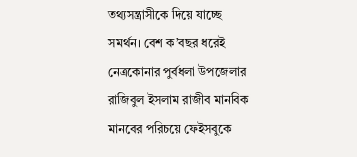তথ্যসন্ত্রাসীকে দিয়ে যাচ্ছে সমর্থন। বেশ ক’বছর ধরেই নেত্রকোনার পুর্বধলা উপজেলার রাজিবুল ইসলাম রাজীব মানবিক মানবের পরিচয়ে ফেইসবুকে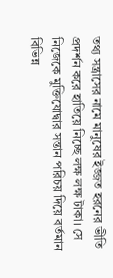তথ্য সন্ত্রাসের নামে মানুষের ইজ্জত হরনের ভীতি প্রদর্শন করে হাতিয়ে নিচ্ছে লক্ষ লক্ষ টাকা। সে নিজেকে মুক্তিযোদ্বার সন্তান পরিচয় দিয়ে বর্তমান বিভিন্ন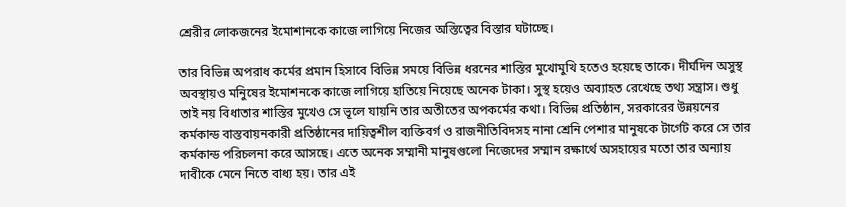শ্রেরীর লোকজনের ইমোশানকে কাজে লাগিয়ে নিজের অস্তিত্বের বিস্তার ঘটাচ্ছে।

তার বিভিন্ন অপরাধ কর্মের প্রমান হিসাবে বিভিন্ন সময়ে বিভিন্ন ধরনের শাস্তির মুখোমুখি হতেও হয়েছে তাকে। দীর্ঘদিন অসুস্থ অবস্থায়ও মনিুষের ইমোশনকে কাজে লাগিয়ে হাতিয়ে নিয়েছে অনেক টাকা। সুস্থ হয়েও অব্যাহত রেখেছে তথ্য সন্ত্রাস। শুধু তাই নয় বিধাতার শাস্তির মুখেও সে ভূলে যায়নি তার অতীতের অপকর্মের কথা। বিভিন্ন প্রতিষ্ঠান, সরকারের উন্নয়নের কর্মকান্ড বাস্তবায়নকারী প্রতিষ্ঠানের দায়িত্বশীল ব্যক্তিবর্গ ও রাজনীতিবিদসহ নানা শ্রেনি পেশার মানুষকে টার্গেট করে সে তার কর্মকান্ড পরিচলনা করে আসছে। এতে অনেক সম্মানী মানুষগুলো নিজেদের সম্মান রক্ষার্থে অসহায়ের মতো তার অন্যায় দাবীকে মেনে নিতে বাধ্য হয়। তার এই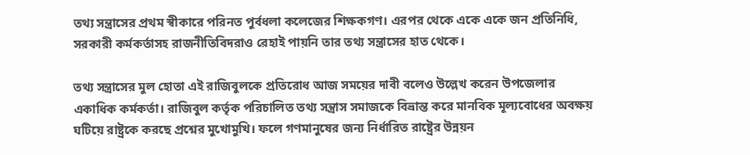তথ্য সন্ত্রাসের প্রথম স্বীকারে পরিনত পুর্বধলা কলেজের শিক্ষকগণ। এরপর থেকে একে একে জন প্রতিনিধি, সরকারী কর্মকর্তাসহ রাজনীতিবিদরাও রেহাই পায়নি তার তথ্য সন্ত্রাসের হাত থেকে।

তথ্য সন্ত্রাসের মুল হোতা এই রাজিবুলকে প্রতিরোধ আজ সময়ের দাবী বলেও উল্লেখ করেন উপজেলার একাধিক কর্মকর্তা। রাজিবুল কর্তৃক পরিচালিত তথ্য সন্ত্রাস সমাজকে বিভ্রান্ত করে মানবিক মূল্যবোধের অবক্ষয় ঘটিয়ে রাষ্ট্রকে করছে প্রশ্নের মুখোমুখি। ফলে গণমানুষের জন্য নির্ধারিত রাষ্ট্রের উন্নয়ন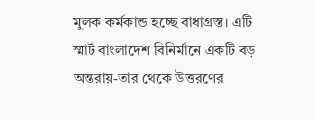মুলক কর্মকান্ড হচ্ছে বাধাগ্রস্ত। এটি স্মার্ট বাংলাদেশ বিনির্মানে একটি বড় অন্তরায়-তার থেকে উত্তরণের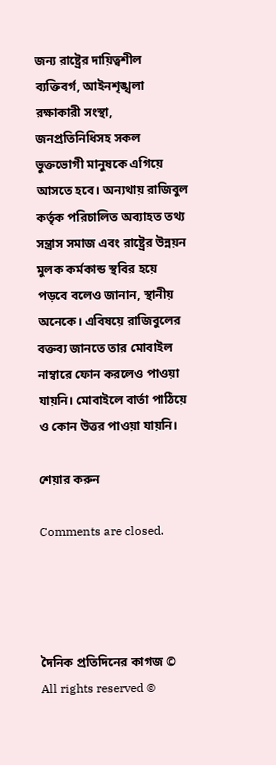জন্য রাষ্ট্রের দায়িত্বশীল ব্যক্তিবর্গ, আইনশৃঙ্খলা রক্ষাকারী সংস্থা, জনপ্রতিনিধিসহ সকল ভুক্তভোগী মানুষকে এগিয়ে আসতে হবে। অন্যথায় রাজিবুল কর্তৃক পরিচালিত অব্যাহত তথ্য সন্ত্রাস সমাজ এবং রাষ্ট্রের উন্নয়ন মুলক কর্মকান্ড স্থবির হয়ে পড়বে বলেও জানান, স্থানীয় অনেকে। এবিষয়ে রাজিবুলের বক্তব্য জানতে তার মোবাইল নাম্বারে ফোন করলেও পাওয়া যায়নি। মোবাইলে বার্তা পাঠিয়ে ও কোন উত্তর পাওয়া যায়নি।

শেয়ার করুন

Comments are closed.




দৈনিক প্রতিদিনের কাগজ © All rights reserved ©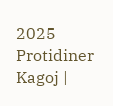2025 Protidiner Kagoj |